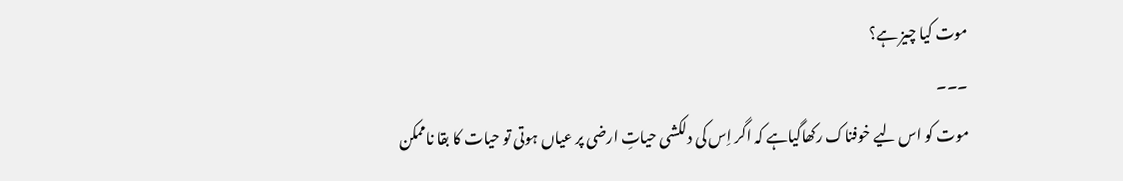موت کیا چیز ہے؟
۔۔۔
موت کو اس لیے خوفناک رکھاگیاہے کہ اگر اِس کی دلکشی حیاتِ ارضی پر عیاں ہوتی تو حیات کا بقا ناممکن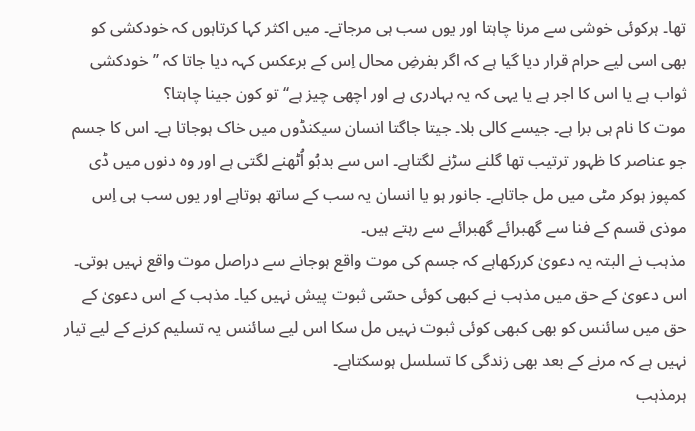تھا۔ ہرکوئی خوشی سے مرنا چاہتا اور یوں سب ہی مرجاتے۔ میں اکثر کہا کرتاہوں کہ خودکشی کو بھی اسی لیے حرام قرار دیا گیا ہے کہ اگر بفرضِ محال اِس کے برعکس کہہ دیا جاتا کہ ’’خودکشی ثواب ہے یا اس کا اجر ہے یا یہی کہ یہ بہادری ہے اور اچھی چیز ہے‘‘ تو کون جینا چاہتا؟
موت کا نام ہی برا ہے۔ جیسے کالی بلا۔ جیتا جاگتا انسان سیکنڈوں میں خاک ہوجاتا ہے۔ اس کا جسم جو عناصر کا ظہور ترتیب تھا گلنے سڑنے لگتاہے۔ اس سے بدبُو اُٹھنے لگتی ہے اور وہ دنوں میں ڈی کمپوز ہوکر مٹی میں مل جاتاہے۔ جانور ہو یا انسان یہ سب کے ساتھ ہوتاہے اور یوں سب ہی اِس موذی قسم کے فنا سے گھبرائے گھبرائے سے رہتے ہیں۔
مذہب نے البتہ یہ دعویٰ کررکھاہے کہ جسم کی موت واقع ہوجانے سے دراصل موت واقع نہیں ہوتی۔ اس دعویٰ کے حق میں مذہب نے کبھی کوئی حسّی ثبوت پیش نہیں کیا۔ مذہب کے اس دعویٰ کے حق میں سائنس کو بھی کبھی کوئی ثبوت نہیں مل سکا اس لیے سائنس یہ تسلیم کرنے کے لیے تیار نہیں ہے کہ مرنے کے بعد بھی زندگی کا تسلسل ہوسکتاہے۔
ہرمذہب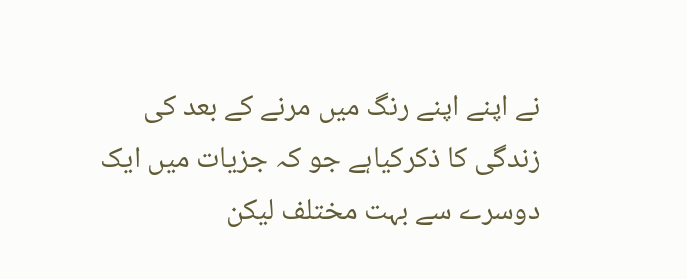نے اپنے اپنے رنگ میں مرنے کے بعد کی زندگی کا ذکرکیاہے جو کہ جزیات میں ایک دوسرے سے بہت مختلف لیکن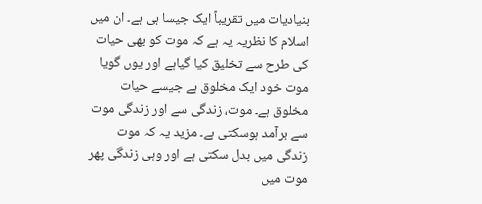بنیادیات میں تقریباً ایک جیسا ہی ہے۔ ان میں اسلام کا نظریہ یہ ہے کہ موت کو بھی حیات کی طرح سے تخلیق کیا گیاہے اور یوں گویا موت خود ایک مخلوق ہے جیسے حیات مخلوق ہے۔ موت، زندگی سے اور زندگی موت سے برآمد ہوسکتی ہے۔ مزید یہ کہ موت زندگی میں بدل سکتی ہے اور وہی زندگی پھر موت میں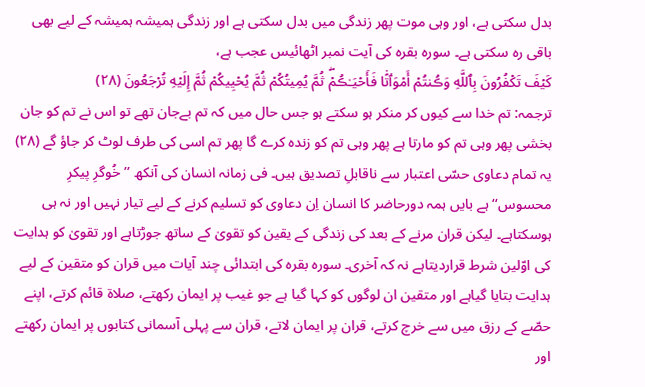بدل سکتی ہے، اور وہی موت پھر زندگی میں بدل سکتی ہے اور زندگی ہمیشہ ہمیشہ کے لیے بھی باقی رہ سکتی ہے۔ سورہ بقرہ کی آیت نمبر اٹھائیس عجب ہے،
كَيۡفَ تَكۡفُرُونَ بِٱللَّهِ وَڪُنتُمۡ أَمۡوَٲتً۬ا فَأَحۡيَـٰڪُمۡۖ ثُمَّ يُمِيتُكُمۡ ثُمَّ يُحۡيِيكُمۡ ثُمَّ إِلَيۡهِ تُرۡجَعُونَ (٢٨)
ترجمہ: تم خدا سے کیوں کر منکر ہو سکتے ہو جس حال میں کہ تم بےجان تھے تو اس نے تم کو جان بخشی پھر وہی تم کو مارتا ہے پھر وہی تم کو زندہ کرے گا پھر تم اسی کی طرف لوٹ کر جاؤ گے (۲۸)
یہ تمام دعاوی حسّی اعتبار سے ناقابلِ تصدیق ہیں۔ فی زمانہ انسان کی آنکھ ’’خُوگرِ پیکرِ محسوس‘‘ ہے بایں ہمہ دورحاضر کا انسان اِن دعاوی کو تسلیم کرنے کے لیے تیار نہیں اور نہ ہی ہوسکتاہے۔ لیکن قران مرنے کے بعد کی زندگی کے یقین کو تقویٰ کے ساتھ جوڑتاہے اور تقویٰ کو ہدایت کی اوّلین شرط قراردیتاہے نہ کہ آخری۔ سورہ بقرہ کی ابتدائی چند آیات میں قران کو متقین کے لیے ہدایت بتایا گیاہے اور متقین ان لوگوں کو کہا گیا ہے جو غیب پر ایمان رکھتے، صلاۃ قائم کرتے، اپنے حصّے کے رزق میں سے خرچ کرتے، قران پر ایمان لاتے، قران سے پہلی آسمانی کتابوں پر ایمان رکھتے اور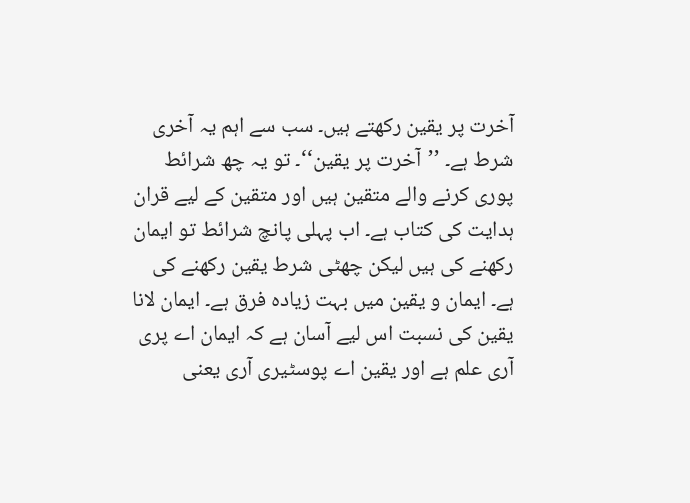آخرت پر یقین رکھتے ہیں۔ سب سے اہم یہ آخری شرط ہے۔ ’’آخرت پر یقین‘‘۔ تو یہ چھ شرائط پوری کرنے والے متقین ہیں اور متقین کے لیے قران ہدایت کی کتاب ہے۔ اب پہلی پانچ شرائط تو ایمان رکھنے کی ہیں لیکن چھٹی شرط یقین رکھنے کی ہے۔ ایمان و یقین میں بہت زیادہ فرق ہے۔ ایمان لانا یقین کی نسبت اس لیے آسان ہے کہ ایمان اے پری آری علم ہے اور یقین اے پوسٹیری آری یعنی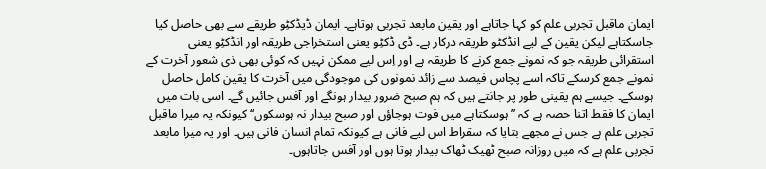ایمان ماقبل تجربی علم کو کہا جاتاہے اور یقین مابعد تجربی ہوتاہے۔ ایمان ڈیڈکٹِو طریقے سے بھی حاصل کیا جاسکتاہے لیکن یقین کے لیے انڈکٹو طریقہ درکار ہے۔ ڈی ڈکٹِو یعنی استخراجی طریقہ اور انڈکٹِو یعنی استقرائی طریقہ جو کہ نمونے جمع کرنے کا طریقہ ہے اور اِس لیے ممکن نہیں کہ کوئی بھی ذی شعور آخرت کے نمونے جمع کرسکے تاکہ اسے پچاس فیصد سے زائد نمونوں کی موجودگی میں آخرت کا یقین کامل حاصل ہوسکے۔ جیسے ہم یقینی طور پر جانتے ہیں کہ ہم صبح ضرور بیدار ہونگے اور آفس جائیں گے۔ اسی بات میں ایمان کا فقط اتنا حصہ ہے کہ ’’ہوسکتاہے میں فوت ہوجاؤں اور صبح بیدار نہ ہوسکوں‘‘ کیونکہ یہ میرا ماقبل تجربی علم ہے جس نے مجھے بتایا کہ سقراط اس لیے فانی ہے کیونکہ تمام انسان فانی ہیں۔ اور یہ میرا مابعد تجربی علم ہے کہ میں روزانہ صبح ٹھیک ٹھاک بیدار ہوتا ہوں اور آفس جاتاہوں۔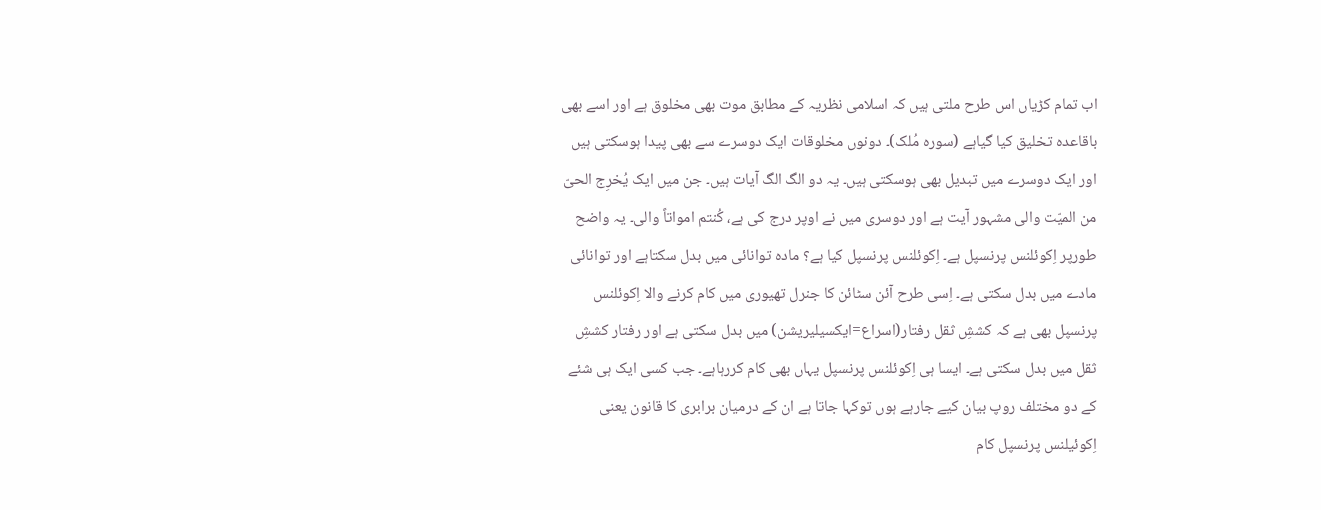اب تمام کڑیاں اس طرح ملتی ہیں کہ اسلامی نظریہ کے مطابق موت بھی مخلوق ہے اور اسے بھی باقاعدہ تخلیق کیا گیاہے (سورہ مُلک)۔ دونوں مخلوقات ایک دوسرے سے بھی پیدا ہوسکتی ہیں اور ایک دوسرے میں تبدیل بھی ہوسکتی ہیں۔ یہ دو الگ الگ آیات ہیں۔ جن میں ایک یُخرِج الحیّ من المیّت والی مشہور آیت ہے اور دوسری میں نے اوپر درج کی ہے، کُنتم امواتاً والی۔ یہ واضح طورپر اِکوئلنس پرنسپل ہے۔ اِکوئلنس پرنسپل کیا ہے؟ مادہ توانائی میں بدل سکتاہے اور توانائی مادے میں بدل سکتی ہے۔ اِسی طرح آئن سٹائن کا جنرل تھیوری میں کام کرنے والا اِکوئلنس پرنسپل بھی ہے کہ کششِ ثقل رفتار(اسراع=ایکسیلیریشن) میں بدل سکتی ہے اور رفتار کششِ ثقل میں بدل سکتی ہے۔ ایسا ہی اِکوئلنس پرنسپل یہاں بھی کام کررہاہے۔ جب کسی ایک ہی شئے کے دو مختلف روپ بیان کیے جارہے ہوں توکہا جاتا ہے ان کے درمیان برابری کا قانون یعنی اِکوئیلنس پرنسپل کام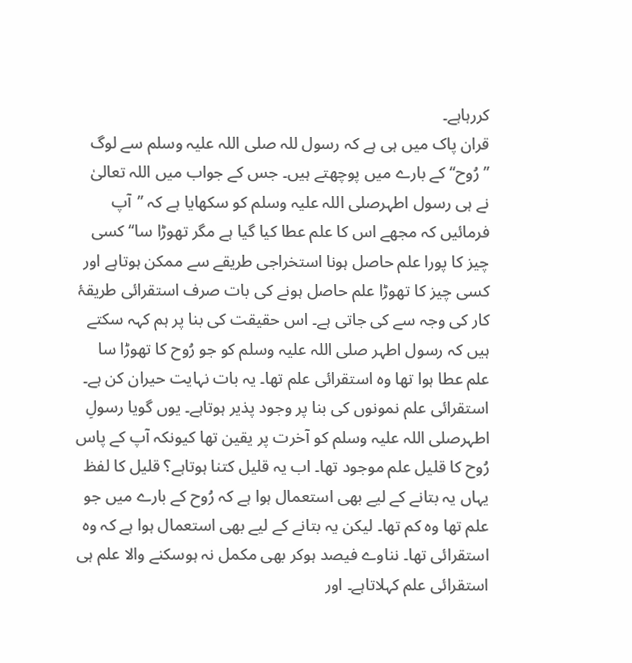کررہاہے۔
قران پاک میں ہی ہے کہ رسول للہ صلی اللہ علیہ وسلم سے لوگ ’’رُوح‘‘ کے بارے میں پوچھتے ہیں۔ جس کے جواب میں اللہ تعالیٰ نے ہی رسول اطہرصلی اللہ علیہ وسلم کو سکھایا ہے کہ ’’آپ فرمائیں کہ مجھے اس کا علم عطا کیا گیا ہے مگر تھوڑا سا‘‘ کسی چیز کا پورا علم حاصل ہونا استخراجی طریقے سے ممکن ہوتاہے اور کسی چیز کا تھوڑا علم حاصل ہونے کی بات صرف استقرائی طریقۂ کار کی وجہ سے کی جاتی ہے۔ اس حقیقت کی بنا پر ہم کہہ سکتے ہیں کہ رسول اطہر صلی اللہ علیہ وسلم کو جو رُوح کا تھوڑا سا علم عطا ہوا تھا وہ استقرائی علم تھا۔ یہ بات نہایت حیران کن ہے۔ استقرائی علم نمونوں کی بنا پر وجود پذیر ہوتاہے۔ یوں گویا رسولِ اطہرصلی اللہ علیہ وسلم کو آخرت پر یقین تھا کیونکہ آپ کے پاس رُوح کا قلیل علم موجود تھا۔ اب یہ قلیل کتنا ہوتاہے؟ قلیل کا لفظ یہاں یہ بتانے کے لیے بھی استعمال ہوا ہے کہ رُوح کے بارے میں جو علم تھا وہ کم تھا۔ لیکن یہ بتانے کے لیے بھی استعمال ہوا ہے کہ وہ استقرائی تھا۔ نناوے فیصد ہوکر بھی مکمل نہ ہوسکنے والا علم ہی استقرائی علم کہلاتاہے۔ اور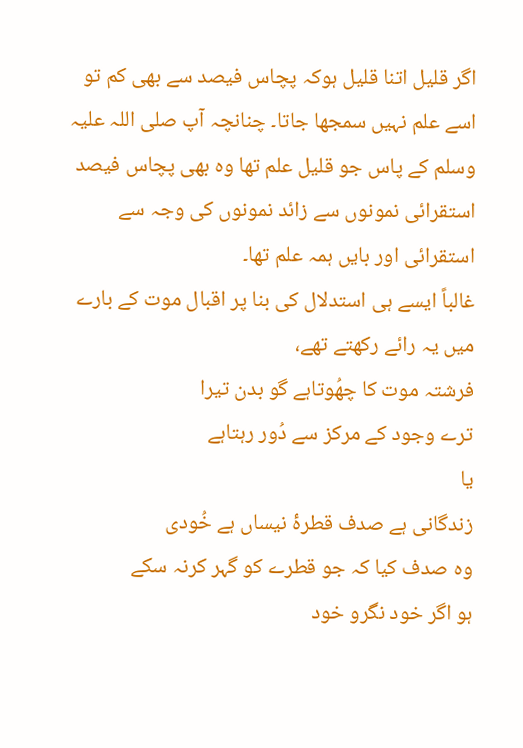اگر قلیل اتنا قلیل ہوکہ پچاس فیصد سے بھی کم تو اسے علم نہیں سمجھا جاتا۔ چنانچہ آپ صلی اللہ علیہ وسلم کے پاس جو قلیل علم تھا وہ بھی پچاس فیصد استقرائی نمونوں سے زائد نمونوں کی وجہ سے استقرائی اور بایں ہمہ علم تھا۔
غالباً ایسے ہی استدلال کی بنا پر اقبال موت کے بارے میں یہ رائے رکھتے تھے،
فرشتہ موت کا چھُوتاہے گو بدن تیرا
ترے وجود کے مرکز سے دُور رہتاہے
یا
زندگانی ہے صدف قطرۂ نیساں ہے خُودی
وہ صدف کیا کہ جو قطرے کو گہر کرنہ سکے
ہو اگر خود نگرو خود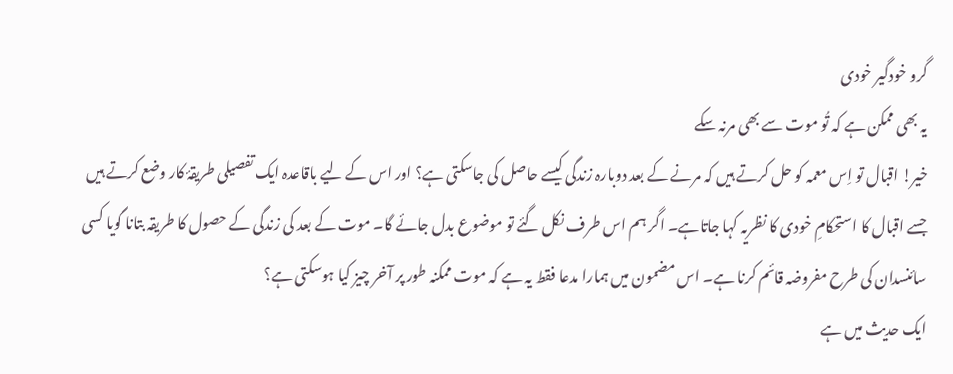گرو خودگیر خودی
یہ بھی ممکن ہے کہ تُو موت سے بھی مرنہ سکے
خیر! اقبال تو اِس معمہ کو حل کرتے ہیں کہ مرنے کے بعد دوبارہ زندگی کیسے حاصل کی جاسکتی ہے؟ اور اس کے لیے باقاعدہ ایک تفصیلی طریقۂ کار وضع کرتے ہیں جسے اقبال کا استحکامِ خودی کا نظریہ کہا جاتاہے۔ اگر ہم اس طرف نکل گئے تو موضوع بدل جائے گا۔ موت کے بعد کی زندگی کے حصول کا طریقہ بتانا گویا کسی سائنسدان کی طرح مفروضہ قائم کرنا ہے۔ اس مضمون میں ہمارا مدعا فقط یہ ہے کہ موت ممکنہ طور پر آخر چیز کیا ہوسکتی ہے؟
ایک حدیث میں ہے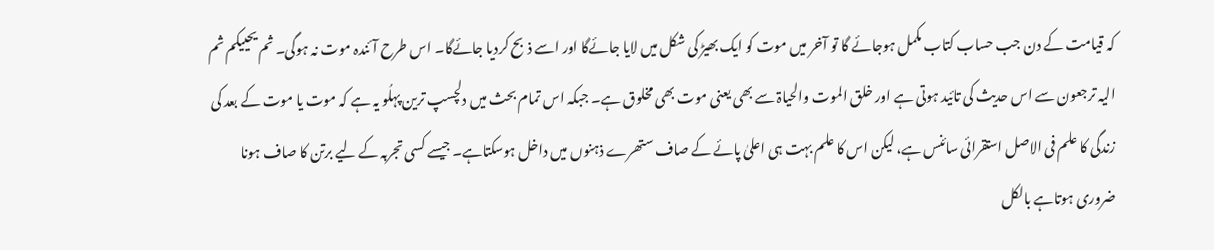کہ قیامت کے دن جب حساب کتاب مکمل ہوجائے گا تو آخر میں موت کو ایک بھیڑ کی شکل میں لایا جائےگا اور اسے ذبح کردیا جائےگا۔ اس طرح آئندہ موت نہ ہوگی۔ ثم یحییکم ثم الیہ ترجعون سے اس حدیث کی تائید ہوتی ہے اور خلق الموت والحیاۃ سے بھی یعنی موت بھی مخلوق ہے۔ جبکہ اس تمام بحث میں دلچسپ ترین پہلُو یہ ہے کہ موت یا موت کے بعد کی زندگی کا علم فی الاصل استقرائی سائنس ہے، لیکن اس کا علم بہت ہی اعلیٰ پائے کے صاف ستھرے ذہنوں میں داخل ہوسکتاہے۔ جیسے کسی تجربہ کے لیے برتن کا صاف ہونا ضروری ہوتاہے بالکل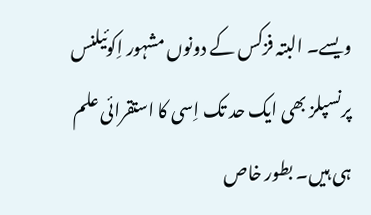ویسے۔ البتہ فزکس کے دونوں مشہور اِکوئیلنس پرنسپلز بھی ایک حد تک اِسی کا استقرائی علم ہی ہیں۔ بطور خاص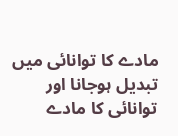مادے کا توانائی میں تبدیل ہوجانا اور توانائی کا مادے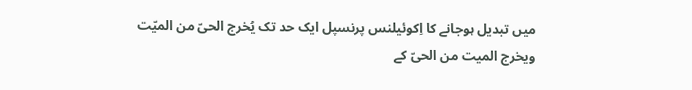میں تبدیل ہوجانے کا اِکوئیلنس پرنسپل ایک حد تک یُخرج الحیّ من المیّت ویخرج المیت من الحیّ کے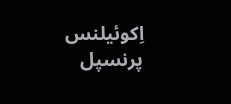اِکوئیلنس پرنسپل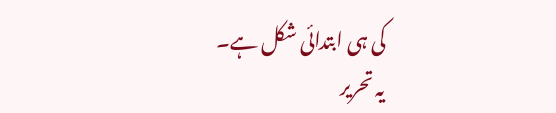کی ہی ابتدائی شکل ہے۔
یہ تحریر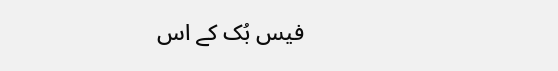فیس بُک کے اس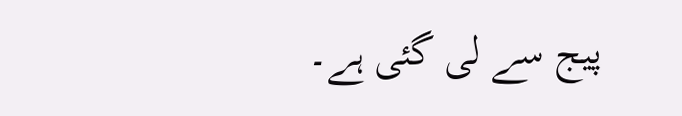پیج سے لی گئی ہے۔